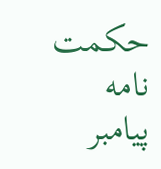حكمت نامه پيامبر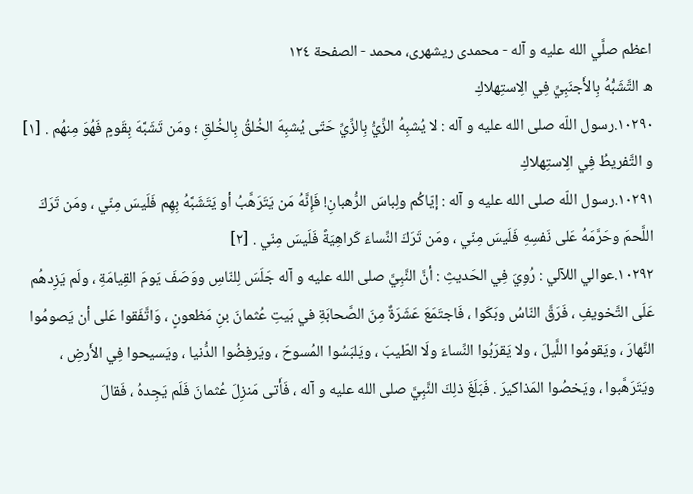اعظم صلَّي الله عليه و آله - محمدی ریشهری، محمد - الصفحة ١٢٤
ه التَّشَبُّهُ بِالأَجنَبِيِّ فِي الِاستِهلاكِ
١٠٢٩٠.رسول اللّه صلى الله عليه و آله : لا يُشبِهُ الزِّيُّ بِالزِّيِّ حَتّى يُشبِهَ الخُلقُ بِالخُلقِ ؛ ومَن تَشَبَّهَ بِقَومٍ فَهُوَ مِنهُم . [١]
و التَّفريطُ فِي الِاستِهلاكِ
١٠٢٩١.رسول اللّه صلى الله عليه و آله : إيّاكُم ولِباسَ الرُّهبانِ! فَإِنَّهُ مَن يَتَرَهَّبُ أو يَتَشَبَّهُ بِهِم فَلَيسَ مِنّي ، ومَن تَرَكَ اللَّحمَ وحَرَّمَهُ عَلى نَفسِهِ فَلَيسَ مِنّي ، ومَن تَرَكَ النِّساءَ كَراهِيَةً فَلَيسَ مِنّي . [٢]
١٠٢٩٢.عوالي اللآلي : رُوِيَ فِي الحَديثِ : أنَّ النَّبِيَّ صلى الله عليه و آله جَلَسَ لِلنّاسِ ووَصَفَ يَومَ القِيامَةِ ، ولَم يَزِدهُم عَلَى التَّخويفِ ، فَرَقَّ النّاسُ وبَكَوا ، فَاجتَمَعَ عَشَرَةٌ مِنَ الصَّحابَةِ في بَيتِ عُثمانَ بنِ مَظعونٍ ، وَاتَّفَقوا عَلى أن يَصومُوا النَّهارَ ، ويَقومُوا اللَّيلَ ، ولا يَقرَبُوا النِّساءَ ولَا الطّيبَ ، ويَلبَسُوا المُسوحَ ، ويَرفِضُوا الدُّنيا ، ويَسيحوا فِي الأَرضِ ، ويَتَرَهَّبوا ، ويَخصُوا المَذاكيرَ . فَبَلَغَ ذلِكَ النَّبِيَّ صلى الله عليه و آله ، فَأَتى مَنزِلَ عُثمانَ فَلَم يَجِدهُ ، فَقالَ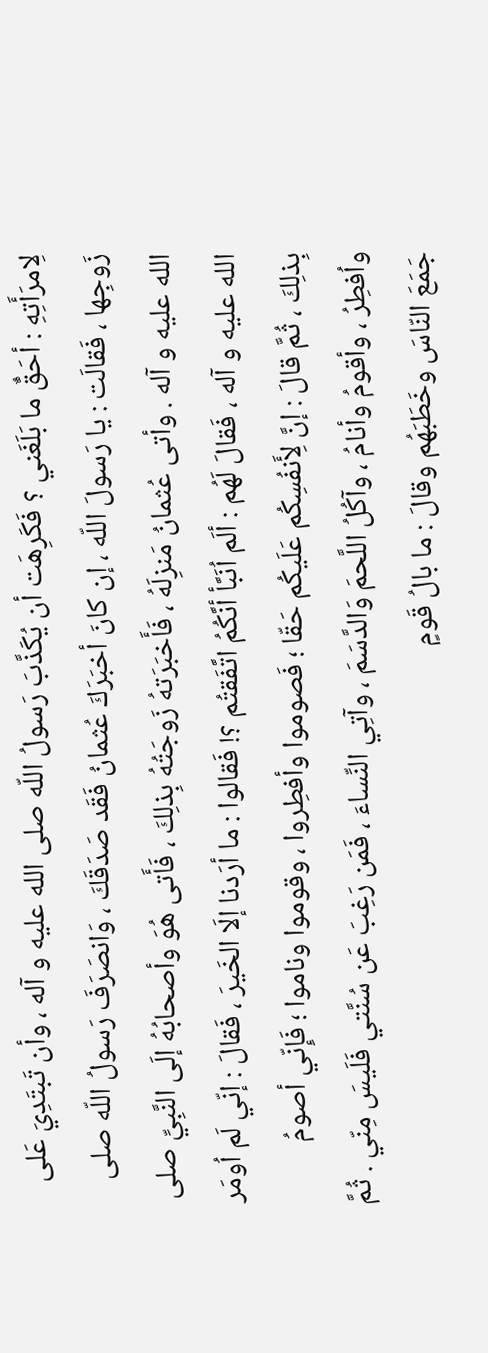لِامرَأَتِهِ : أحَقٌّ ما بَلَغَني ؟ فَكَرِهَت أن يُكَذَّبَ رَسولُ اللّه صلى الله عليه و آله ، وأن تَبتَدِيَ عَلى زَوجِها ، فَقالَت : يا رَسولَ اللّه ، إن كانَ أخبَرَكَ عُثمانُ فَقَد صَدَقَكَ ، وَانصَرَفَ رَسولُ اللّه صلى الله عليه و آله . وأتى عُثمانُ مَنزِلَهُ ، فَأَخبَرَتهُ زَوجَتُهُ بِذلِكَ ، فَأَتى هُوَ وأصحابُهُ إلَى النَّبِيِّ صلى الله عليه و آله ، فَقالَ لَهُم : ألَم اُنَبَّأ أنَّكُمُ اتَّفَقتُم ؟! فَقالوا : ما أرَدنا إلَا الخَيرَ ، فَقالَ : إنّي لَم اُومَر بِذلِكَ ، ثُمَّ قالَ : إنَّ لِأَنفُسِكُم عَلَيكُم حَقّا ؛ فَصوموا وأفطِروا ، وقوموا وناموا ؛ فَإِنّي أصومُ واُفطِرُ ، وأقومُ وأنامُ ، وآكُلُ اللَّحمَ وَالدَّسَمَ ، وآتِي النِّساءَ ، فَمَن رَغِبَ عَن سُنَّتي فَلَيسَ مِنّي . ثُمَّ جَمَعَ النّاسَ وخَطَبَهُم وقالَ : ما بالُ قَومٍ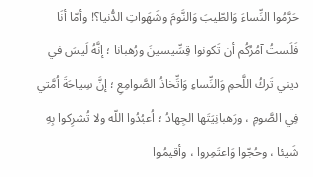حَرَّمُوا النِّساءَ وَالطّيبَ وَالنَّومَ وشَهَواتِ الدُّنيا؟! وأمّا أنَا فَلَستُ آمُرُكُم أن تَكونوا قِسِّيسينَ ورُهبانا ؛ إنَّهُ لَيسَ في ديني تَركُ اللَّحمِ وَالنِّساءِ وَاتِّخاذُ الصَّوامِعِ ؛ إنَّ سِياحَةَ اُمَّتي فِي الصَّومِ ، ورَهبانِيَتَها الجِهادُ ؛ اُعبُدُوا اللّه ولا تُشرِكوا بِهِ شَيئا ، وحُجّوا وَاعتَمِروا ، وأقيمُوا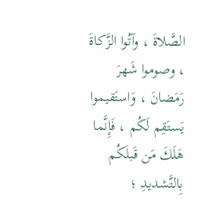الصَّلاةَ ، وآتُوا الزَّكاةَ ، وصوموا شَهرَ رَمَضانَ ، وَاستَقيموا يَستَقِم لَكُم ، فَإِنَّما هَلَكَ مَن قَبلَكُم بِالتَّشديدِ ؛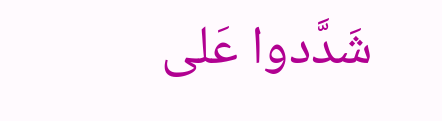شَدَّدوا عَلى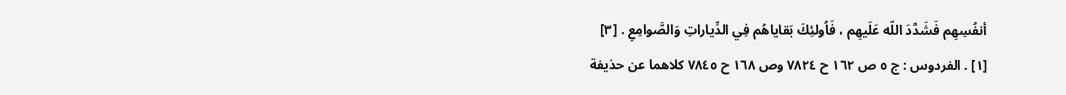أنفُسِهِم فَشَدَّدَ اللّه عَلَيهِم ، فَاُولئِكَ بَقاياهُم فِي الدِّياراتِ وَالصَّوامِعِ . [٣]
[١] . الفردوس : ج ٥ ص ١٦٢ ح ٧٨٢٤ وص ١٦٨ ح ٧٨٤٥ كلاهما عن حذيفة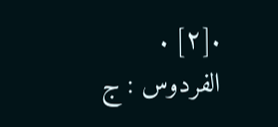.[٢] . الفردوس : ج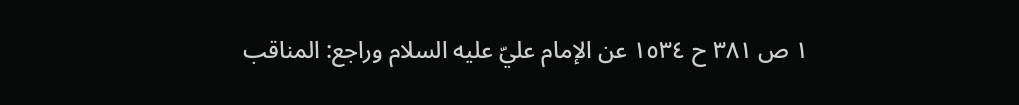١ ص ٣٨١ ح ١٥٣٤ عن الإمام عليّ عليه السلام وراجع: المناقب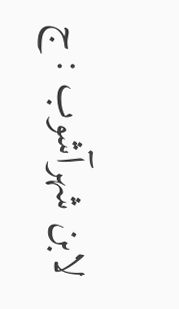لابن شهرآشوب : ج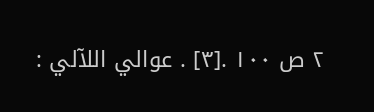٢ ص ١٠٠ .[٣] . عوالي اللآلي :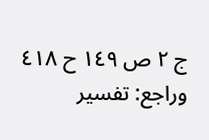ج ٢ ص ١٤٩ ح ٤١٨ وراجع: تفسير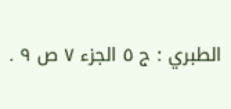الطبري : ج ٥ الجزء ٧ ص ٩ .